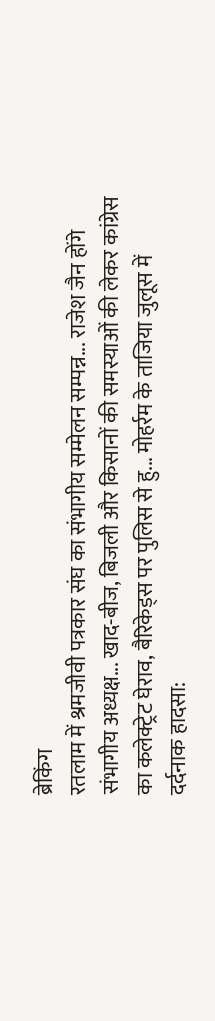ब्रेकिंग
रतलाम में श्रमजीवी पत्रकार संघ का संभागीय सम्मेलन सम्पन्न... राजेश जैन होंगे संभागीय अध्यक्ष... खाद-बीज, बिजली और किसानों की समस्याओं की लेकर कांग्रेस का कलेक्ट्रेट घेराव, बैरिकेड्स पर पुलिस से हु... मोहर्रम के ताजिया जुलूस में दर्दनाक हादसा: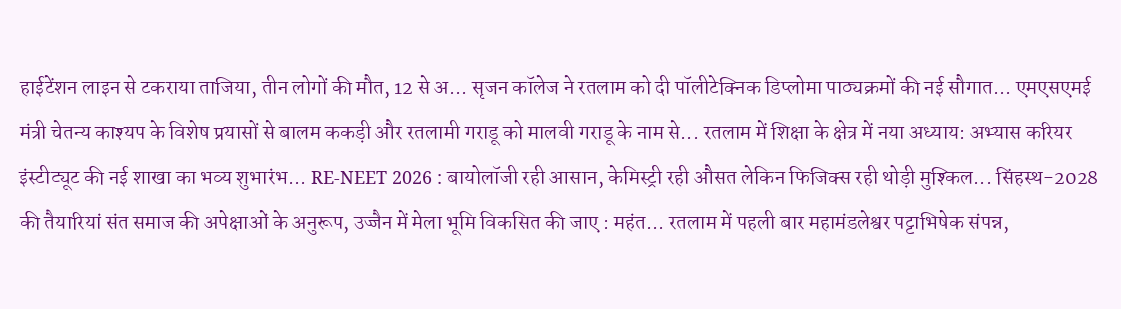हाईटेंशन लाइन से टकराया ताजिया, तीन लोगों की मौत, 12 से अ... सृजन कॉलेज ने रतलाम को दी पॉलीटेक्निक डिप्लोमा पाठ्यक्रमों की नई सौगात... एमएसएमई मंत्री चेतन्य काश्यप के विशेष प्रयासों से बालम ककड़ी और रतलामी गराडू को मालवी गराडू के नाम से... रतलाम में शिक्षा के क्षेत्र में नया अध्याय: अभ्यास करियर इंस्टीट्यूट की नई शाखा का भव्य शुभारंभ... RE-NEET 2026 : बायोलॉजी रही आसान, केमिस्ट्री रही औसत लेकिन फिजिक्स रही थोड़ी मुश्किल... सिंहस्थ-2028 की तैयारियां संत समाज की अपेक्षाओं के अनुरूप, उज्जैन में मेला भूमि विकसित की जाए : महंत... रतलाम में पहली बार महामंडलेश्वर पट्टाभिषेक संपन्न,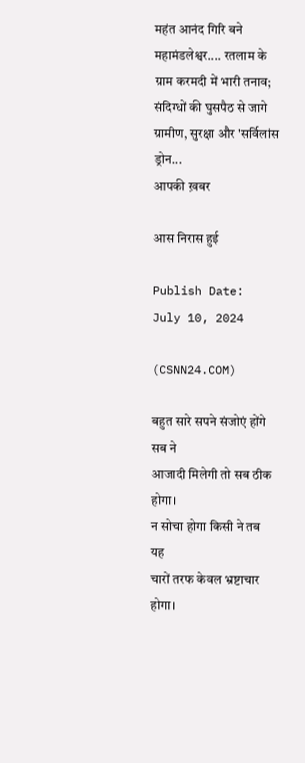महंत आनंद गिरि बने महामंडलेश्वर.... रतलाम के ग्राम करमदी में भारी तनाव; संदिग्धों की घुसपैठ से जागे ग्रामीण, सुरक्षा और 'सर्विलांस ड्रोन...
आपकी ख़बर

आस निरास हुई

Publish Date: July 10, 2024

(CSNN24.COM)

बहुत सारे सपने संजोएं होंगे सब ने
आजादी मिलेगी तो सब ठीक होगा।
न सोचा होगा किसी ने तब यह
चारों तरफ केवल भ्रष्टाचार होगा।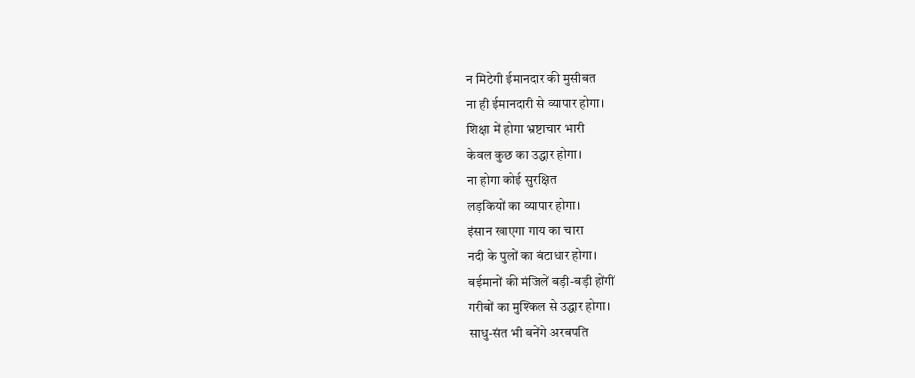न मिटेगी ईमानदार की मुसीबत
ना ही ईमानदारी से व्यापार होगा।
शिक्षा में होगा भ्रष्टाचार भारी
केवल कुछ का उद्धार होगा।
ना होगा कोई सुरक्षित
लड़कियों का व्यापार होगा।
इंसान खाएगा गाय का चारा
नदी के पुलों का बंटाधार होगा।
बईमानों की मंजिलें बड़ी-बड़ी होंगीं
गरीबों का मुश्किल से उद्धार होगा।
साधु-संत भी बनेंगे अरबपति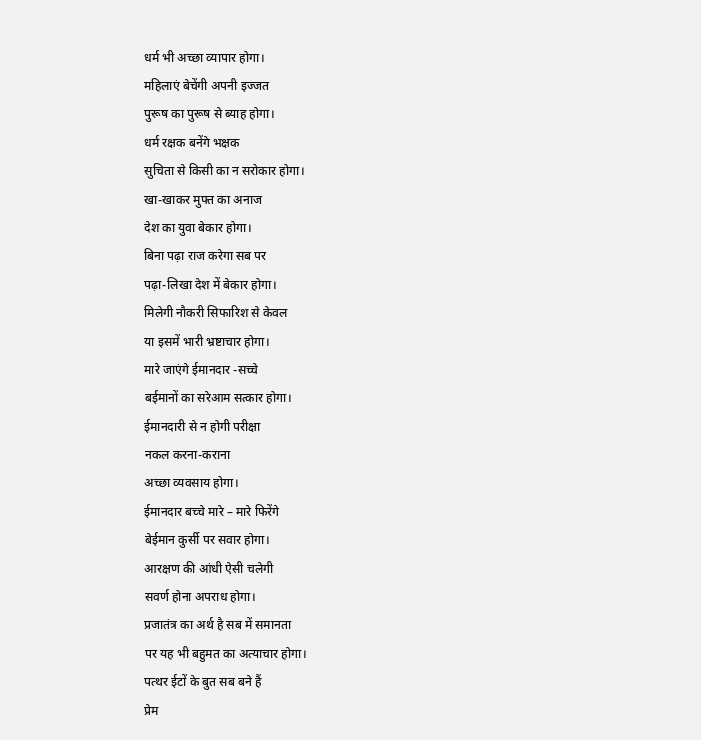धर्म भी अच्छा व्यापार होगा।
महिलाएं बेचेंगी अपनी इज्जत
पुरूष का पुरूष से ब्याह होगा।
धर्म रक्षक बनेंगे भक्षक
सुचिता से किसी का न सरोकार होगा।
खा-खाकर मुफ्त का अनाज
देश का युवा बेकार होगा।
बिना पढ़ा राज करेगा सब पर
पढ़ा-लिखा देश में बेकार होगा।
मिलेगी नौकरी सिफारिश से केवल
या इसमें भारी भ्रष्टाचार होगा।
मारे जाएंगे ईमानदार -सच्चे
बईमानों का सरेआम सत्कार होगा।
ईमानदारी से न होगी परीक्षा
नकल करना-कराना
अच्छा व्यवसाय होगा।
ईमानदार बच्चे मारे – मारे फिरेंगे
बेईमान कुर्सी पर सवार होगा।
आरक्षण की आंधी ऐसी चलेगी
सवर्ण होना अपराध होगा।
प्रजातंत्र का अर्थ है सब में समानता
पर यह भी बहुमत का अत्याचार होगा।
पत्थर ईटों के बुत सब बने हैं
प्रेम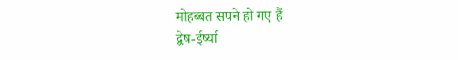मोहब्बत सपने हो गए हैं
द्वेष-ईर्ष्या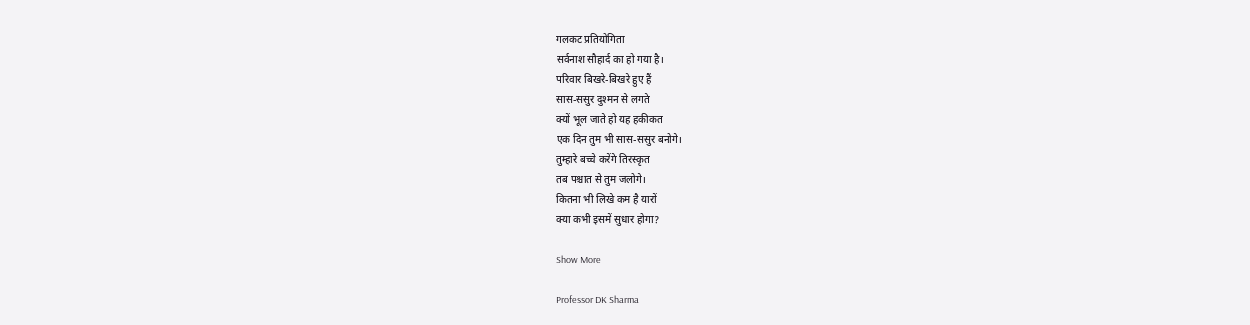गलकट प्रतियोगिता
सर्वनाश सौहार्द का हो गया है।
परिवार बिखरे-बिखरे हुए हैं
सास-ससुर दुश्मन से लगते
क्यों भूल जाते हो यह हकीकत
एक दिन तुम भी सास-ससुर बनोगे।
तुम्हारे बच्चे करेंगे तिरस्कृत
तब पश्चात से तुम जलोगे।
कितना भी लिखे कम है यारों
क्या कभी इसमें सुधार होगा?

Show More

Professor DK Sharma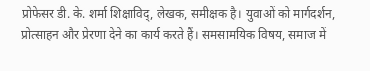प्रोफेसर डी. के. शर्मा शिक्षाविद्, लेखक, समीक्षक है। युवाओं को मार्गदर्शन, प्रोत्साहन और प्रेरणा देने का कार्य करते हैं। समसामयिक विषय, समाज में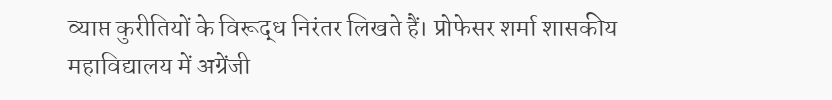व्याप्त कुरीतियों के विरूद्ध निरंतर लिखते हैं। प्रोफेसर शर्मा शासकीय महाविद्यालय में अग्रेंजी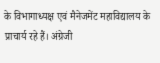के विभागाध्यक्ष एवं मैनेजमेंट महाविद्यालय के प्राचार्य रहे हैं। अंग्रेजी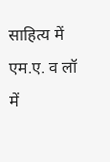साहित्य में एम.ए. व लॉ में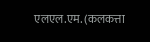एलएल.एम. (कलकत्ता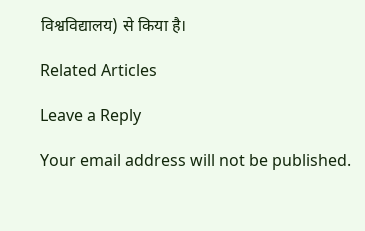विश्वविद्यालय) से किया है।

Related Articles

Leave a Reply

Your email address will not be published.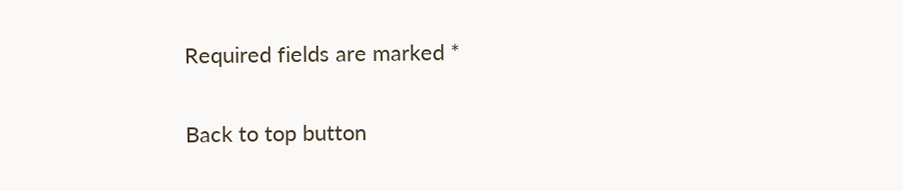Required fields are marked *

Back to top button